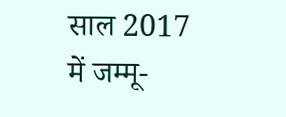साल 2017 में जम्मू-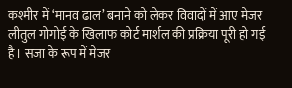कश्मीर में ‘मानव ढाल’ बनाने को लेकर विवादों में आए मेजर लीतुल गोगोई के खिलाफ कोर्ट मार्शल की प्रक्रिया पूरी हो गई है। सजा के रूप में मेजर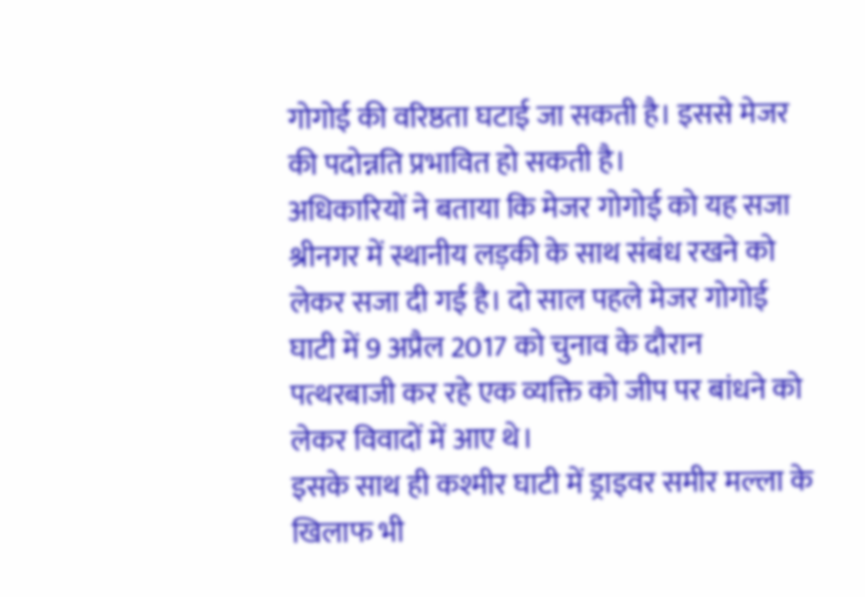गोगोई की वरिष्ठता घटाई जा सकती है। इससे मेजर की पदोन्नति प्रभावित हो सकती है।
अधिकारियों ने बताया कि मेजर गोगोई को यह सजा श्रीनगर में स्थानीय लड़की के साथ संबंध रखने को लेकर सजा दी गई है। दो साल पहले मेजर गोगोई घाटी में 9 अप्रैल 2017 को चुनाव के दौरान पत्थरबाजी कर रहे एक व्यक्ति को जीप पर बांधने को लेकर विवादों में आए थे।
इसके साथ ही कश्मीर घाटी में ड्राइवर समीर मल्ला के खिलाफ भी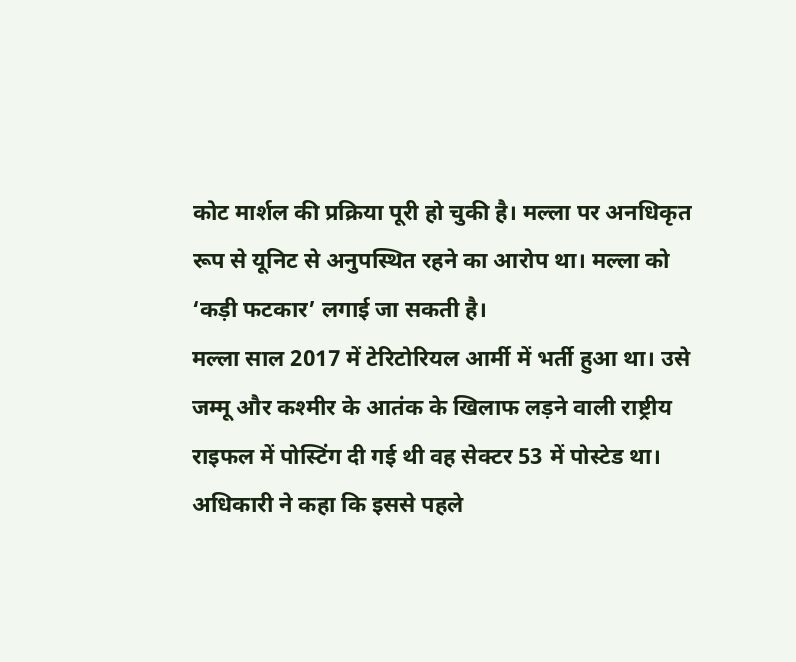कोट मार्शल की प्रक्रिया पूरी हो चुकी है। मल्ला पर अनधिकृत रूप से यूनिट से अनुपस्थित रहने का आरोप था। मल्ला को ‘कड़ी फटकार’ लगाई जा सकती है।
मल्ला साल 2017 में टेरिटोरियल आर्मी में भर्ती हुआ था। उसे जम्मू और कश्मीर के आतंक के खिलाफ लड़ने वाली राष्ट्रीय राइफल में पोस्टिंग दी गई थी वह सेक्टर 53 में पोस्टेड था। अधिकारी ने कहा कि इससे पहले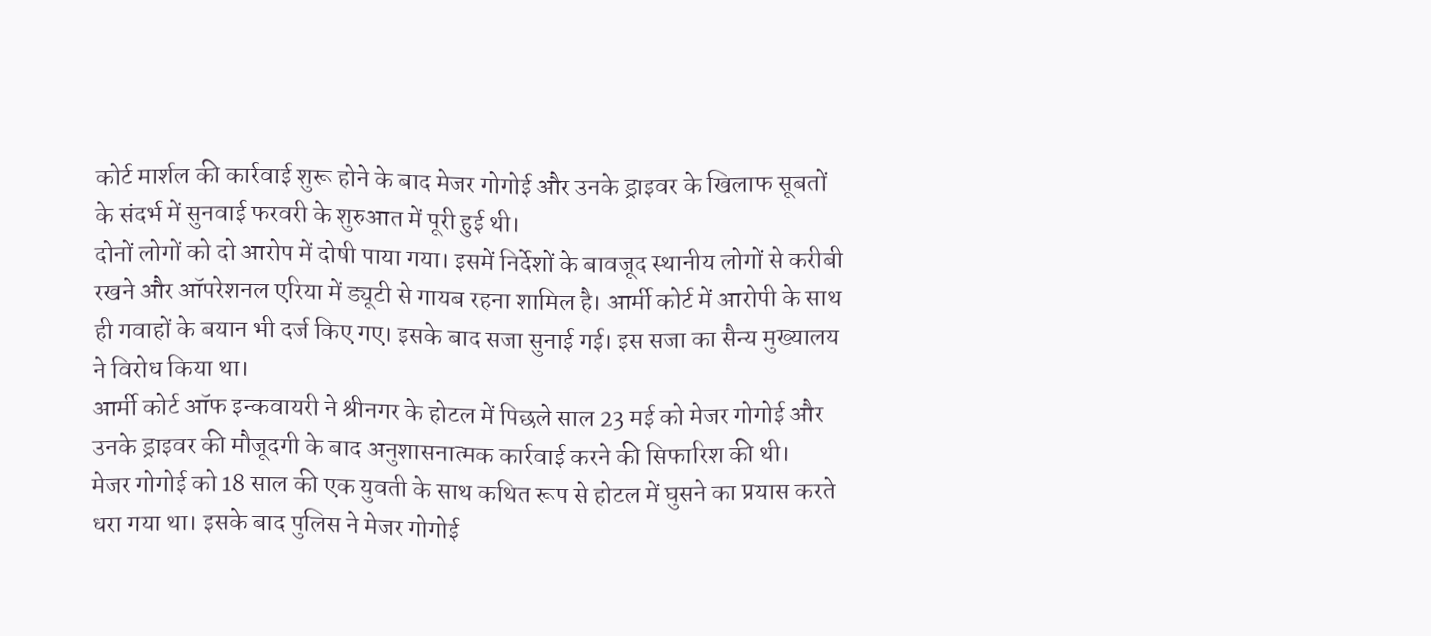कोर्ट मार्शल की कार्रवाई शुरू होने के बाद मेजर गोगोई और उनके ड्राइवर के खिलाफ सूबतों के संदर्भ में सुनवाई फरवरी के शुरुआत में पूरी हुई थी।
दोनों लोगों को दो आरोप में दोषी पाया गया। इसमें निर्देशों के बावजूद स्थानीय लोगों से करीबी रखने और ऑपरेशनल एरिया में ड्यूटी से गायब रहना शामिल है। आर्मी कोर्ट में आरोपी के साथ ही गवाहों के बयान भी दर्ज किए गए। इसके बाद सजा सुनाई गई। इस सजा का सैन्य मुख्यालय ने विरोध किया था।
आर्मी कोर्ट ऑफ इन्कवायरी ने श्रीनगर के होटल में पिछले साल 23 मई को मेजर गोगोई और उनके ड्राइवर की मौजूदगी के बाद अनुशासनात्मक कार्रवाई करने की सिफारिश की थी।
मेजर गोगोई को 18 साल की एक युवती के साथ कथित रूप से होटल में घुसने का प्रयास करते धरा गया था। इसके बाद पुलिस ने मेजर गोगोई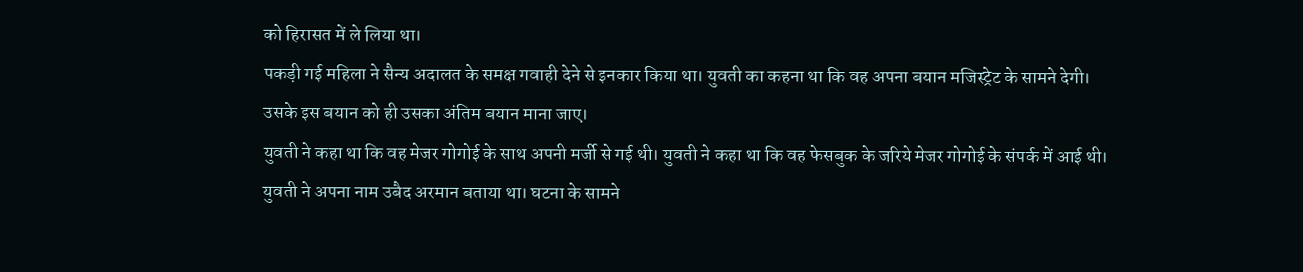को हिरासत में ले लिया था।
पकड़ी गई महिला ने सैन्य अदालत के समक्ष गवाही देने से इनकार किया था। युवती का कहना था कि वह अपना बयान मजिस्ट्रेट के सामने देगी। उसके इस बयान को ही उसका अंतिम बयान माना जाए।
युवती ने कहा था कि वह मेजर गोगोई के साथ अपनी मर्जी से गई थी। युवती ने कहा था कि वह फेसबुक के जरिये मेजर गोगोई के संपर्क में आई थी। युवती ने अपना नाम उबैद अरमान बताया था। घटना के सामने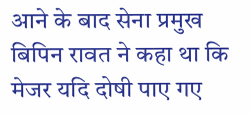आने के बाद सेना प्रमुख बिपिन रावत ने कहा था कि मेजर यदि दोषी पाए गए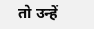तो उन्हें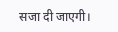सजा दी जाएगी।